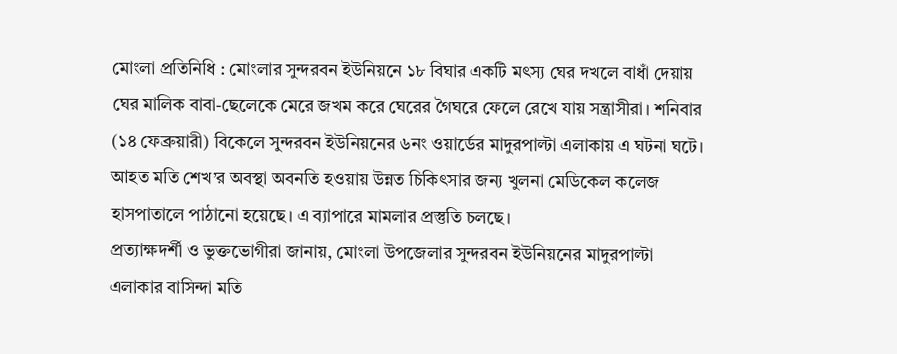মোংলা প্রতিনিধি : মোংলার সুন্দরবন ইউনিয়নে ১৮ বিঘার একটি মৎস্য ঘের দখলে বাধাঁ দেয়ায় ঘের মালিক বাবা-ছেলেকে মেরে জখম করে ঘেরের গৈঘরে ফেলে রেখে যায় সন্ত্রাসীরা। শনিবার (১৪ ফেব্রুয়ারী) বিকেলে সুন্দরবন ইউনিয়নের ৬নং ওয়ার্ডের মাদুরপাল্টা এলাকায় এ ঘটনা ঘটে। আহত মতি শেখ’র অবস্থা অবনতি হওয়ায় উন্নত চিকিৎসার জন্য খুলনা মেডিকেল কলেজ হাসপাতালে পাঠানো হয়েছে। এ ব্যাপারে মামলার প্রস্তুতি চলছে।
প্রত্যাক্ষদর্শী ও ভুক্তভোগীরা জানায়, মোংলা উপজেলার সুন্দরবন ইউনিয়নের মাদুরপাল্টা এলাকার বাসিন্দা মতি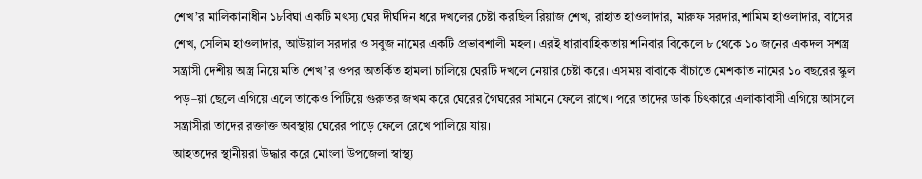শেখ’র মালিকানাধীন ১৮বিঘা একটি মৎস্য ঘের দীর্ঘদিন ধরে দখলের চেষ্টা করছিল রিয়াজ শেখ, রাহাত হাওলাদার, মারুফ সরদার,শামিম হাওলাদার, বাসের শেখ, সেলিম হাওলাদার, আউয়াল সরদার ও সবুজ নামের একটি প্রভাবশালী মহল। এরই ধারাবাহিকতায় শনিবার বিকেলে ৮ থেকে ১০ জনের একদল সশস্ত্র সন্ত্রাসী দেশীয় অস্ত্র নিয়ে মতি শেখ’র ওপর অতর্কিত হামলা চালিয়ে ঘেরটি দখলে নেয়ার চেষ্টা করে। এসময় বাবাকে বাঁচাতে মেশকাত নামের ১০ বছরের স্কুল পড়–য়া ছেলে এগিয়ে এলে তাকেও পিটিয়ে গুরুতর জখম করে ঘেরের গৈঘরের সামনে ফেলে রাখে। পরে তাদের ডাক চিৎকারে এলাকাবাসী এগিয়ে আসলে সন্ত্রাসীরা তাদের রক্তাক্ত অবস্থায় ঘেরের পাড়ে ফেলে রেখে পালিয়ে যায়।
আহতদের স্থানীয়রা উদ্ধার করে মোংলা উপজেলা স্বাস্থ্য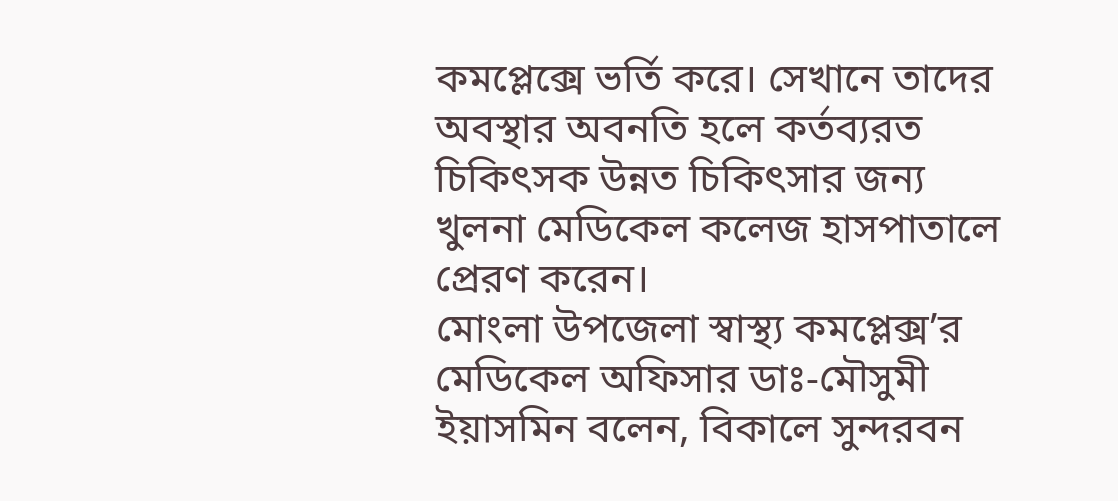কমপ্লেক্সে ভর্তি করে। সেখানে তাদের অবস্থার অবনতি হলে কর্তব্যরত চিকিৎসক উন্নত চিকিৎসার জন্য খুলনা মেডিকেল কলেজ হাসপাতালে প্রেরণ করেন।
মোংলা উপজেলা স্বাস্থ্য কমপ্লেক্স’র মেডিকেল অফিসার ডাঃ-মৌসুমী ইয়াসমিন বলেন, বিকালে সুন্দরবন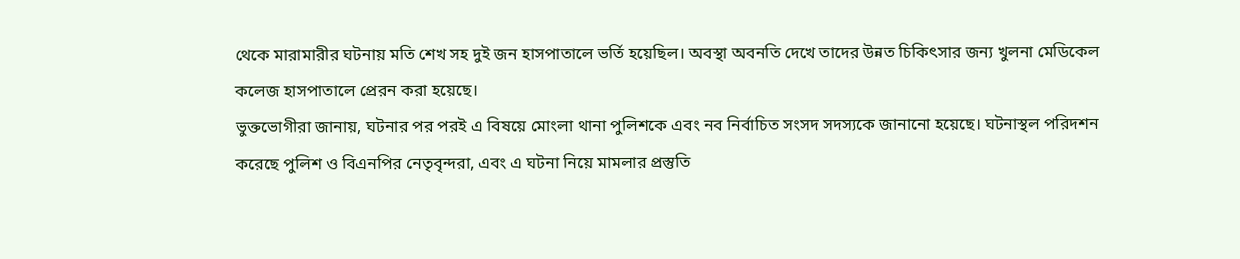থেকে মারামারীর ঘটনায় মতি শেখ সহ দুই জন হাসপাতালে ভর্তি হয়েছিল। অবস্থা অবনতি দেখে তাদের উন্নত চিকিৎসার জন্য খুলনা মেডিকেল কলেজ হাসপাতালে প্রেরন করা হয়েছে।
ভুক্তভোগীরা জানায়, ঘটনার পর পরই এ বিষয়ে মোংলা থানা পুলিশকে এবং নব নির্বাচিত সংসদ সদস্যকে জানানো হয়েছে। ঘটনাস্থল পরিদশন করেছে পুলিশ ও বিএনপির নেতৃবৃন্দরা, এবং এ ঘটনা নিয়ে মামলার প্রস্তুতি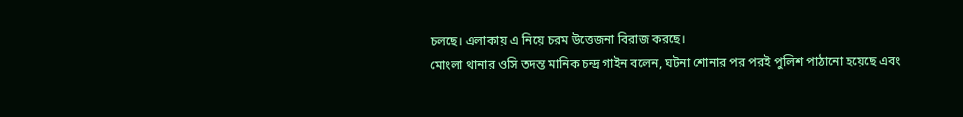চলছে। এলাকায় এ নিয়ে চরম উত্তেজনা বিরাজ করছে।
মোংলা থানার ওসি তদন্ত মানিক চন্দ্র গাইন বলেন, ঘটনা শোনার পর পরই পুলিশ পাঠানো হয়েছে এবং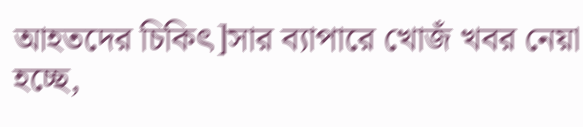আহতদের চিকিৎ]সার ব্যাপারে খোজঁ খবর নেয়া হচ্ছে,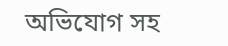অভিযোগ সহ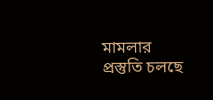মামলার প্রস্তুতি চলছে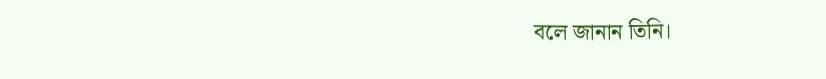বলে জানান তিনি।